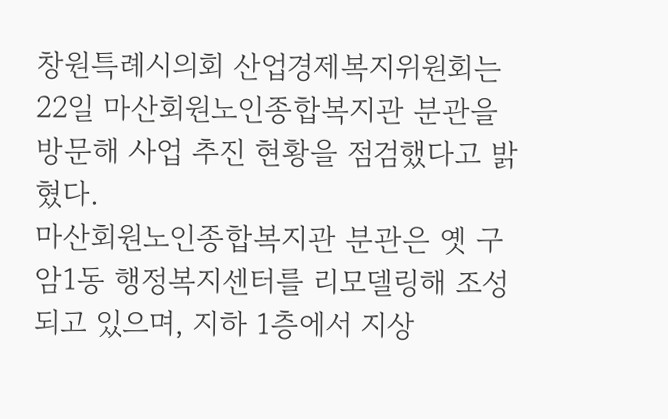창원특례시의회 산업경제복지위원회는 22일 마산회원노인종합복지관 분관을 방문해 사업 추진 현황을 점검했다고 밝혔다.
마산회원노인종합복지관 분관은 옛 구암1동 행정복지센터를 리모델링해 조성되고 있으며, 지하 1층에서 지상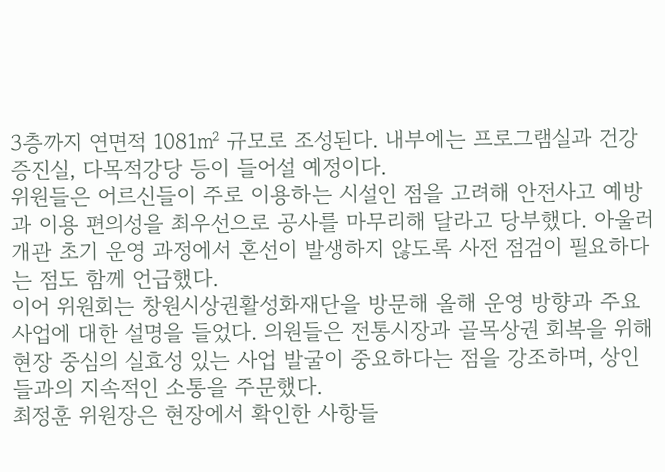3층까지 연면적 1081㎡ 규모로 조성된다. 내부에는 프로그램실과 건강증진실, 다목적강당 등이 들어설 예정이다.
위원들은 어르신들이 주로 이용하는 시설인 점을 고려해 안전사고 예방과 이용 편의성을 최우선으로 공사를 마무리해 달라고 당부했다. 아울러 개관 초기 운영 과정에서 혼선이 발생하지 않도록 사전 점검이 필요하다는 점도 함께 언급했다.
이어 위원회는 창원시상권활성화재단을 방문해 올해 운영 방향과 주요 사업에 대한 설명을 들었다. 의원들은 전통시장과 골목상권 회복을 위해 현장 중심의 실효성 있는 사업 발굴이 중요하다는 점을 강조하며, 상인들과의 지속적인 소통을 주문했다.
최정훈 위원장은 현장에서 확인한 사항들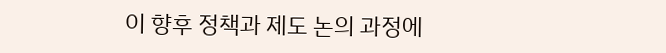이 향후 정책과 제도 논의 과정에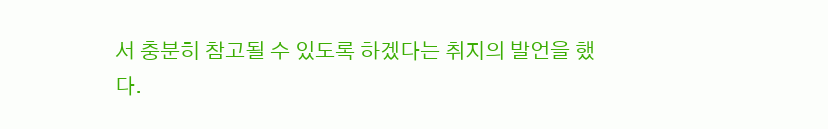서 충분히 참고될 수 있도록 하겠다는 취지의 발언을 했다.